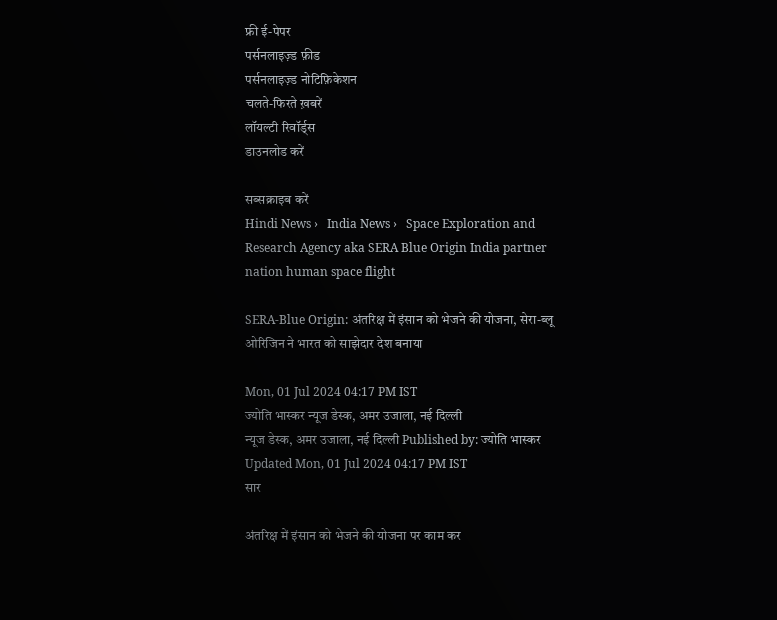फ्री ई-पेपर
पर्सनलाइज़्ड फ़ीड
पर्सनलाइज़्ड नोटिफ़िकेशन
चलते-फिरते ख़बरें
लॉयल्टी रिवॉर्ड्स
डाउनलोड करें

सब्सक्राइब करें
Hindi News ›   India News ›   Space Exploration and Research Agency aka SERA Blue Origin India partner nation human space flight

SERA-Blue Origin: अंतरिक्ष में इंसान को भेजने की योजना, सेरा-ब्लू ओरिजिन ने भारत को साझेदार देश बनाया

Mon, 01 Jul 2024 04:17 PM IST
ज्योति भास्कर न्यूज डेस्क, अमर उजाला, नई दिल्ली
न्यूज डेस्क, अमर उजाला, नई दिल्ली Published by: ज्योति भास्कर Updated Mon, 01 Jul 2024 04:17 PM IST
सार

अंतरिक्ष में इंसान को भेजने की योजना पर काम कर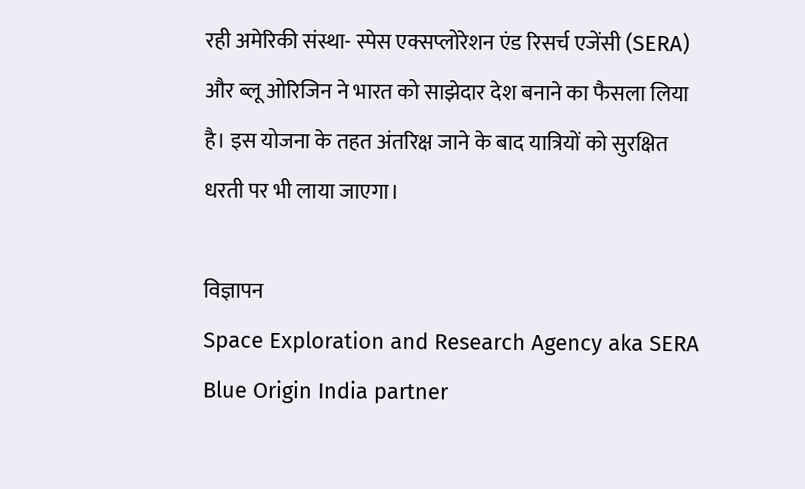रही अमेरिकी संस्था- स्पेस एक्सप्लोरेशन एंड रिसर्च एजेंसी (SERA) और ब्लू ओरिजिन ने भारत को साझेदार देश बनाने का फैसला लिया है। इस योजना के तहत अंतरिक्ष जाने के बाद यात्रियों को सुरक्षित धरती पर भी लाया जाएगा।

विज्ञापन
Space Exploration and Research Agency aka SERA Blue Origin India partner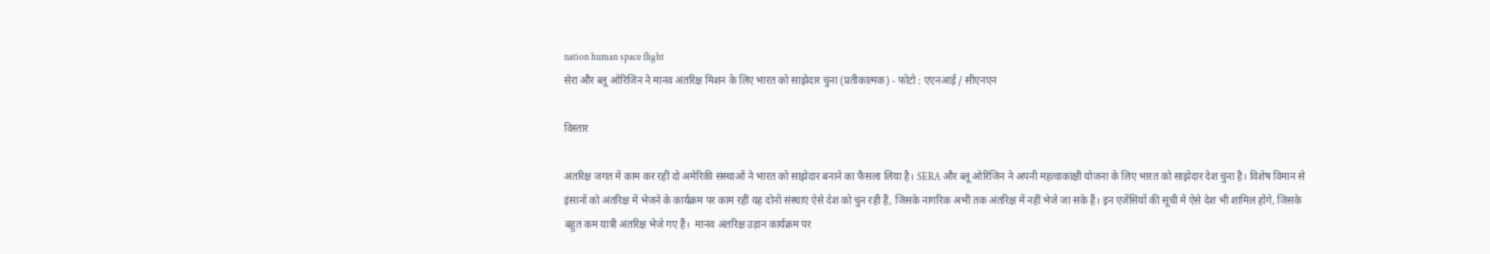nation human space flight
सेरा और ब्लू ओरिजिन ने मानव अंतरिक्ष मिशन के लिए भारत को साझेदार चुना (प्रतीकात्मक) - फोटो : एएनआई / सीएनएन

विस्तार

अंतरिक्ष जगत में काम कर रहीं दो अमेरिकी संस्थाओं ने भारत को साझेदार बनाने का फैसला लिया है। SERA और ब्लू ओरिजिन ने अपनी महत्वाकांक्षी योजना के लिए भारत को साझेदार देश चुना है। विशेष विमान से इंसानों को अंतरिक्ष में भेजने के कार्यक्रम पर काम रहीं यह दोनों संस्थाएं ऐसे देश को चुन रही हैं, जिसके नागरिक अभी तक अंतरिक्ष में नहीं भेजे जा सके हैं। इन एजेंसियों की सूची में ऐसे देश भी शामिल होंगे, जिसके बहुत कम यात्री अंतरिक्ष भेजे गए हैं।  मानव अंतरिक्ष उड़ान कार्यक्रम पर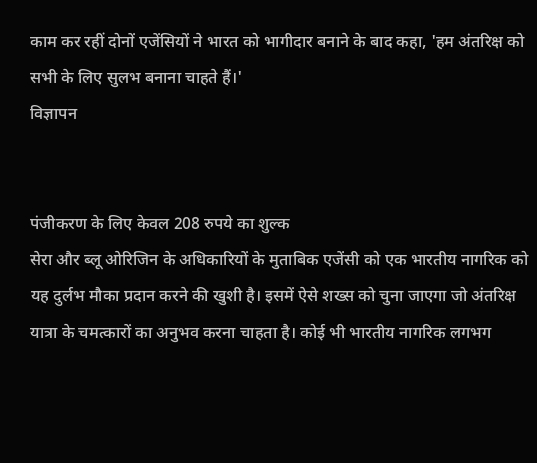काम कर रहीं दोनों एजेंसियों ने भारत को भागीदार बनाने के बाद कहा, 'हम अंतरिक्ष को सभी के लिए सुलभ बनाना चाहते हैं।'
विज्ञापन


पंजीकरण के लिए केवल 208 रुपये का शुल्क
सेरा और ब्लू ओरिजिन के अधिकारियों के मुताबिक एजेंसी को एक भारतीय नागरिक को यह दुर्लभ मौका प्रदान करने की खुशी है। इसमें ऐसे शख्स को चुना जाएगा जो अंतरिक्ष यात्रा के चमत्कारों का अनुभव करना चाहता है। कोई भी भारतीय नागरिक लगभग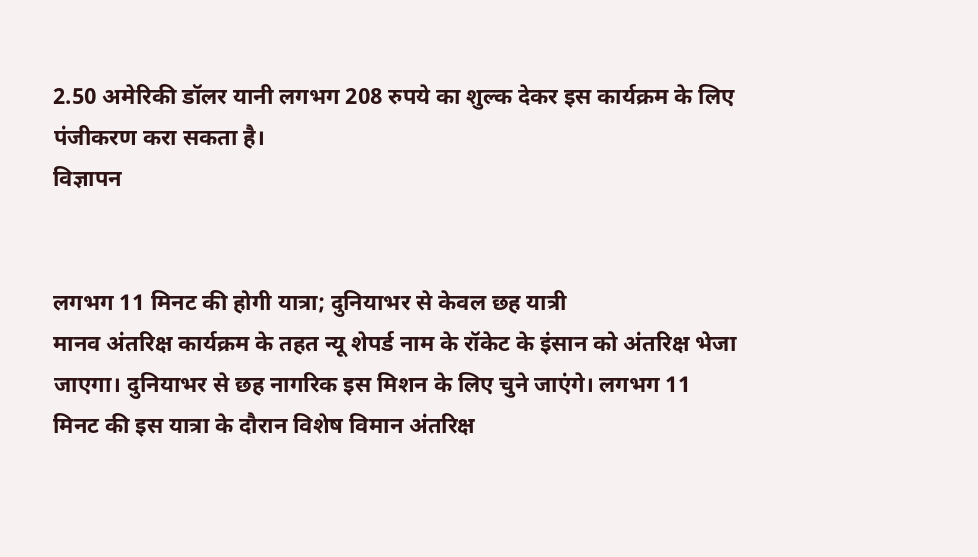2.50 अमेरिकी डॉलर यानी लगभग 208 रुपये का शुल्क देकर इस कार्यक्रम के लिए पंजीकरण करा सकता है।
विज्ञापन


लगभग 11 मिनट की होगी यात्रा; दुनियाभर से केवल छह यात्री
मानव अंतरिक्ष कार्यक्रम के तहत न्यू शेपर्ड नाम के रॉकेट के इंसान को अंतरिक्ष भेजा जाएगा। दुनियाभर से छह नागरिक इस मिशन के लिए चुने जाएंगे। लगभग 11 मिनट की इस यात्रा के दौरान विशेष विमान अंतरिक्ष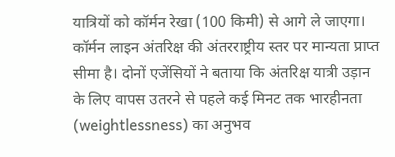यात्रियों को कॉर्मन रेखा (100 किमी) से आगे ले जाएगा। कॉर्मन लाइन अंतरिक्ष की अंतरराष्ट्रीय स्तर पर मान्यता प्राप्त सीमा है। दोनों एजेंसियों ने बताया कि अंतरिक्ष यात्री उड़ान के लिए वापस उतरने से पहले कई मिनट तक भारहीनता (weightlessness) का अनुभव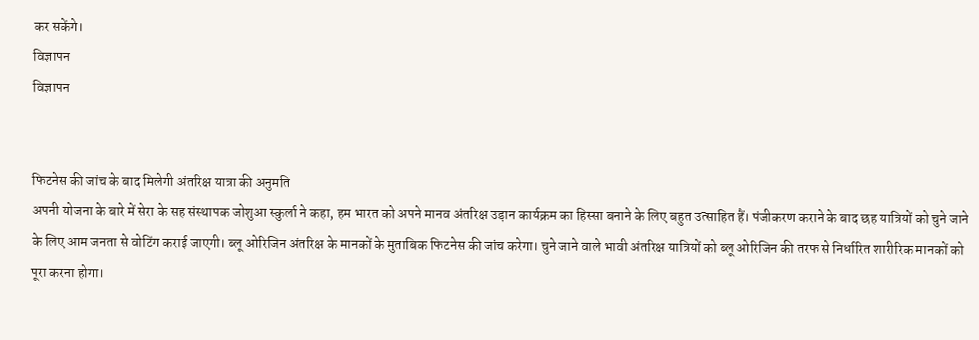कर सकेंगे।
विज्ञापन
विज्ञापन


फिटनेस की जांच के बाद मिलेगी अंतरिक्ष यात्रा की अनुमति
अपनी योजना के बारे में सेरा के सह संस्थापक जोशुआ स्कुर्ला ने कहा, हम भारत को अपने मानव अंतरिक्ष उड़ान कार्यक्रम का हिस्सा बनाने के लिए बहुत उत्साहित हैं। पंजीकरण कराने के बाद छह यात्रियों को चुने जाने के लिए आम जनता से वोटिंग कराई जाएगी। ब्लू ओरिजिन अंतरिक्ष के मानकों के मुताबिक फिटनेस की जांच करेगा। चुने जाने वाले भावी अंतरिक्ष यात्रियों को ब्लू ओरिजिन की तरफ से निर्धारित शारीरिक मानकों को पूरा करना होगा।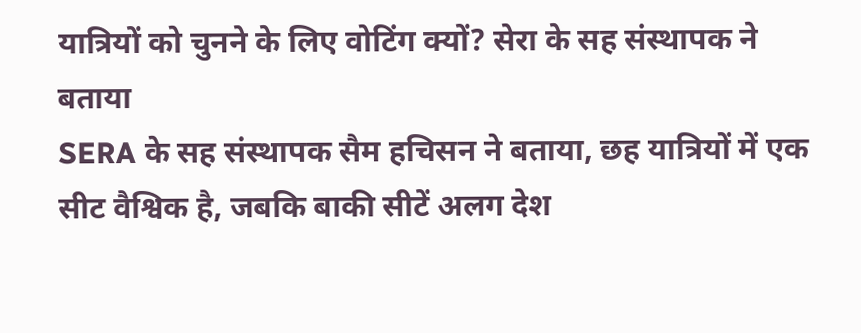यात्रियों को चुनने के लिए वोटिंग क्यों? सेरा के सह संस्थापक ने बताया
SERA के सह संस्थापक सैम हचिसन ने बताया, छह यात्रियों में एक सीट वैश्विक है, जबकि बाकी सीटें अलग देश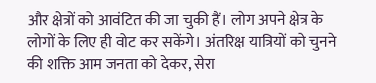और क्षेत्रों को आवंटित की जा चुकी हैं। लोग अपने क्षेत्र के लोगों के लिए ही वोट कर सकेंगे। अंतरिक्ष यात्रियों को चुनने की शक्ति आम जनता को देकर, सेरा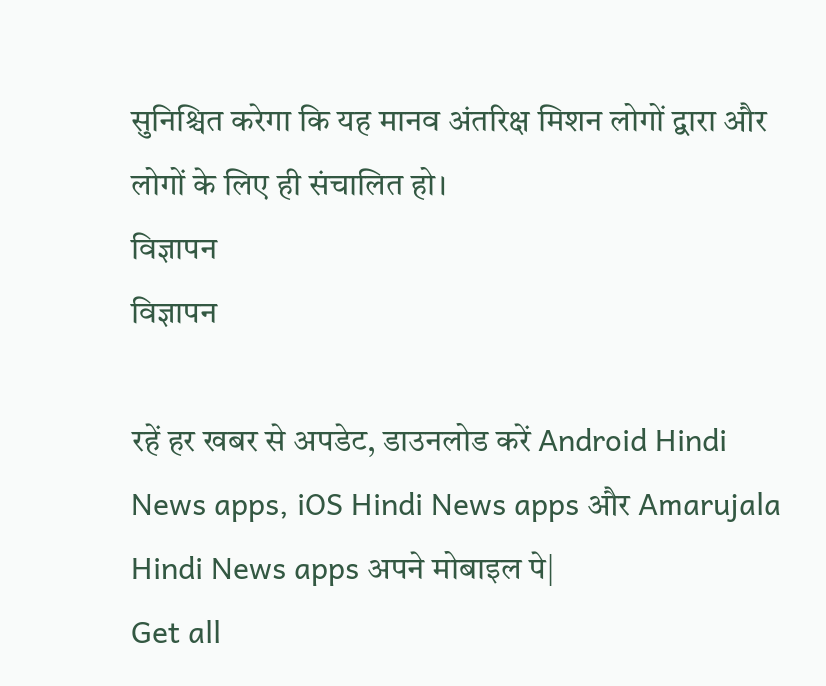सुनिश्चित करेगा कि यह मानव अंतरिक्ष मिशन लोगों द्वारा और लोगों के लिए ही संचालित हो।
विज्ञापन
विज्ञापन

रहें हर खबर से अपडेट, डाउनलोड करें Android Hindi News apps, iOS Hindi News apps और Amarujala Hindi News apps अपने मोबाइल पे|
Get all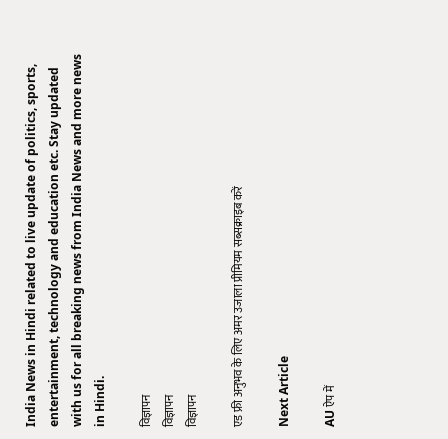India News in Hindi related to live update of politics, sports, entertainment, technology and education etc. Stay updated with us for all breaking news from India News and more news in Hindi.

विज्ञापन
विज्ञापन
विज्ञापन

एड फ्री अनुभव के लिए अमर उजाला प्रीमियम सब्सक्राइब करें

Next Article

AU ऐप में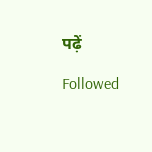पढ़ें

Followed